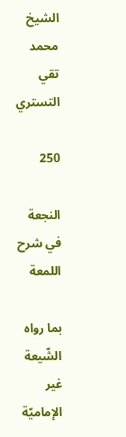الشيخ محمد تقي التستري

250

النجعة في شرح اللمعة

بما رواه الشّيعة غير الإماميّة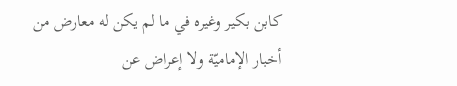كابن بكير وغيره في ما لم يكن له معارض من أخبار الإماميّة ولا إعراض عن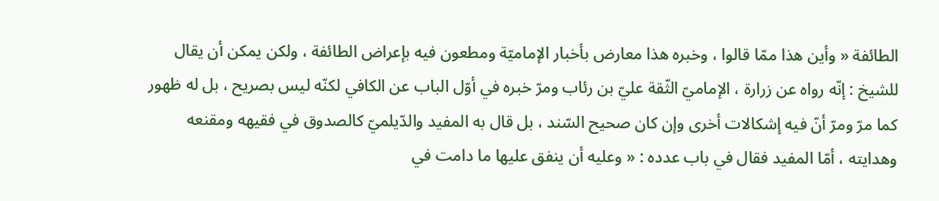الطائفة « وأين هذا ممّا قالوا ، وخبره هذا معارض بأخبار الإماميّة ومطعون فيه بإعراض الطائفة ، ولكن يمكن أن يقال للشيخ : إنّه رواه عن زرارة ، الإماميّ الثّقة عليّ بن رئاب ومرّ خبره في أوّل الباب عن الكافي لكنّه ليس بصريح ، بل له ظهور كما مرّ ومرّ أنّ فيه إشكالات أخرى وإن كان صحيح السّند ، بل قال به المفيد والدّيلميّ كالصدوق في فقيهه ومقنعه وهدايته ، أمّا المفيد فقال في باب عدده : « وعليه أن ينفق عليها ما دامت في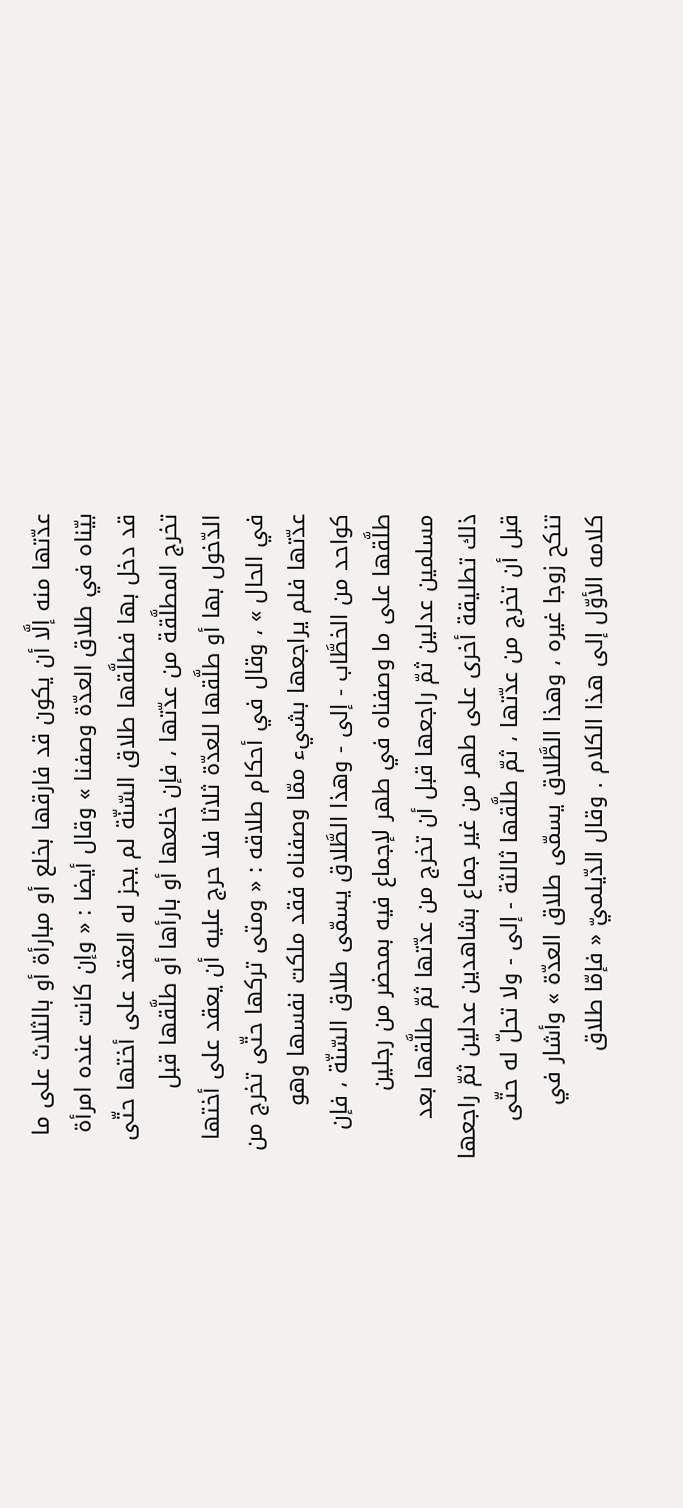عدّتها منه إلَّا أن يكون قد فارقها بخلع أو مبارأة أو بالثلاث على ما بيّناه في طلاق العدّة وصفنا » وقال أيضا : « وإن كانت عنده امرأة قد دخل بها فطلَّقها طلاق السّنّة لم يجز له العقد على أختها حتّى تخرج المطلَّقة من عدّتها ، فإن خلعها أو بارأها أو طلَّقها قبل الدّخول بها أو طلَّقها للعدّة ثلاثا فلا حرج عليه أن يعقد على أختها في الحال » ، وقال في أحكام طلاقه : « ومتى تركها حتّى تخرج من عدّتها فلم يراجعها بشيء ممّا وصفناه فقد ملكت نفسها وهو كواحد من الخطَّاب - إلى - وهذا الطَّلاق يسمّى طلاق السّنّة ، فإن طلَّقها على ما وصفناه في طهر لإجماع فيه بمحضر من رجلين مسلمين عدلين ثمّ راجعها قبل أن تخرج من عدّتها ثمّ طلَّقها بعد ذلك تطليقة أخرى على طهر من غير جماع بشاهدين عدلين ثمّ راجعها قبل أن تخرج من عدّتها ، ثمّ طلَّقها ثالثة - إلى - ولا تحلّ له حتّى تنكح زوجا غيره ، وهذا الطَّلاق يسمّى طلاق العدّة » وأشار في كلامه الأوّل إلى هذا الكلام . وقال الدّيلميّ « فإمّا طلاق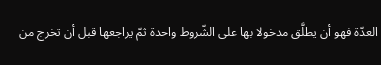العدّة فهو أن يطلَّق مدخولا بها على الشّروط واحدة ثمّ يراجعها قبل أن تخرج من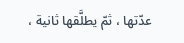عدّتها ، ثمّ يطلَّقها ثانية ،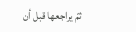ثمّ يراجعها قبل أن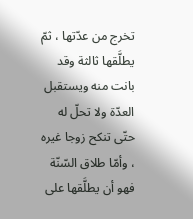تخرج من عدّتها ، ثمّ يطلَّقها ثالثة وقد بانت منه ويستقبل العدّة ولا تحلّ له حتّى تنكح زوجا غيره ، وأمّا طلاق السّنّة فهو أن يطلَّقها على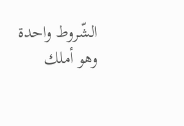الشّروط واحدة وهو أملك